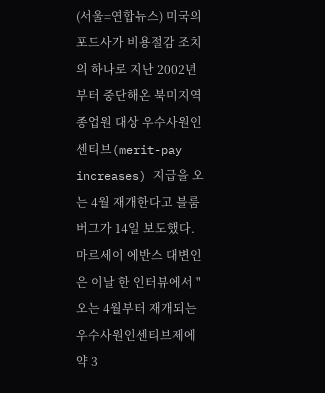(서울=연합뉴스) 미국의 포드사가 비용절감 조치의 하나로 지난 2002년부터 중단해온 북미지역 종업원 대상 우수사원인센티브(merit-pay increases) 지급을 오는 4월 재개한다고 블룸버그가 14일 보도했다.
마르세이 에반스 대변인은 이날 한 인터뷰에서 "오는 4월부터 재개되는 우수사원인센티브제에 약 3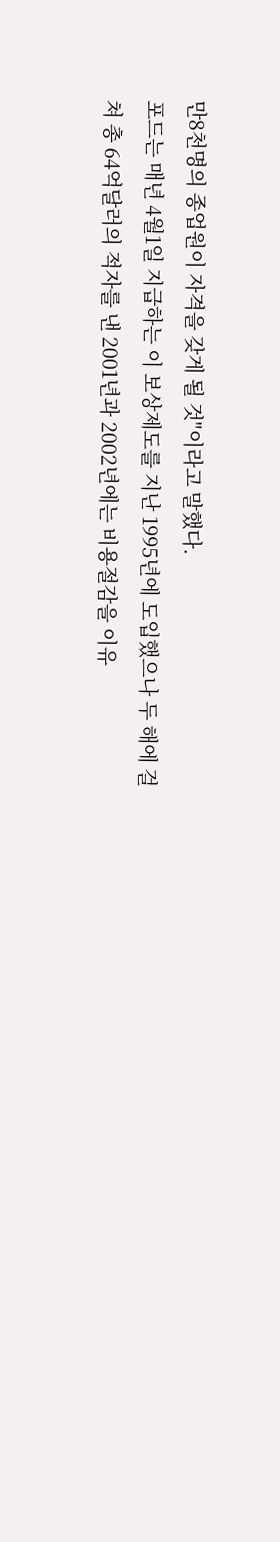만8천명의 종업원이 자격을 갖게 될 것"이라고 말했다.
포드는 매년 4월1일 지급하는 이 보상제도를 지난 1995년에 도입했으나 두 해에 걸쳐 총 64억달러의 적자를 낸 2001년과 2002년에는 비용절감을 이유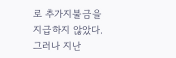로 추가지불금을 지급하지 않았다. 그러나 지난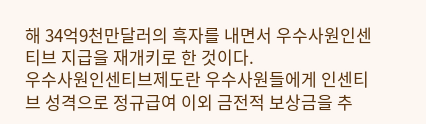해 34억9천만달러의 흑자를 내면서 우수사원인센티브 지급을 재개키로 한 것이다.
우수사원인센티브제도란 우수사원들에게 인센티브 성격으로 정규급여 이외 금전적 보상금을 추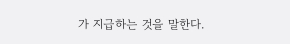가 지급하는 것을 말한다.